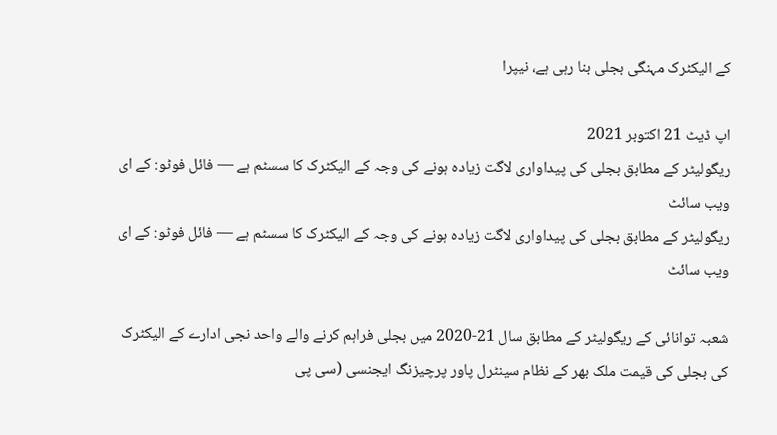کے الیکٹرک مہنگی بجلی بنا رہی ہے، نیپرا

اپ ڈیٹ 21 اکتوبر 2021
ریگولیٹر کے مطابق بجلی کی پیداواری لاگت زیادہ ہونے کی وجہ کے الیکٹرک کا سسٹم ہے — فائل فوٹو: کے ای ویب سائٹ
ریگولیٹر کے مطابق بجلی کی پیداواری لاگت زیادہ ہونے کی وجہ کے الیکٹرک کا سسٹم ہے — فائل فوٹو: کے ای ویب سائٹ

شعبہ توانائی کے ریگولیٹر کے مطابق سال 21-2020 میں بجلی فراہم کرنے والے واحد نجی ادارے کے الیکٹرک کی بجلی کی قیمت ملک بھر کے نظام سینٹرل پاور پرچیزنگ ایجنسی (سی پی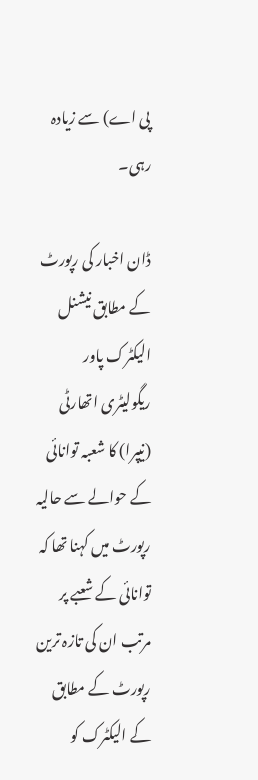پی اے) سے زیادہ رہی۔

ڈان اخبار کی رپورٹ کے مطابق نیشنل الیکٹرک پاور ریگولیٹری اتھارٹی (نیپرا) کا شعبہ توانائی کے حوالے سے حالیہ رپورٹ میں کہنا تھا کہ توانائی کے شعبے پر مرتب ان کی تازہ ترین رپورٹ کے مطابق کے الیکٹرک کو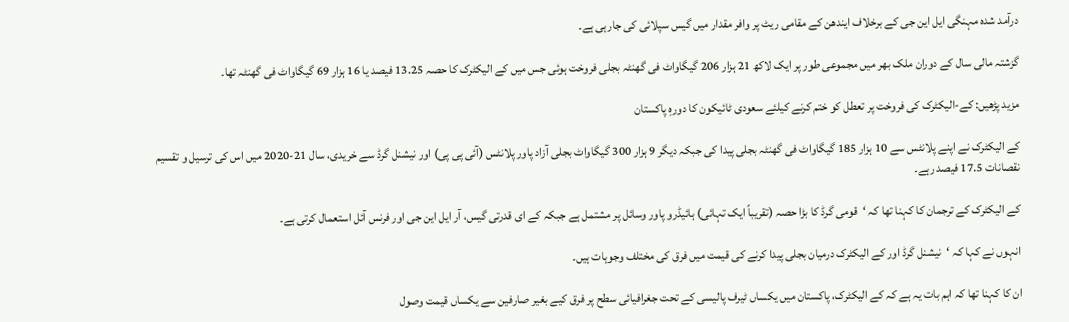درآمد شدہ مہنگی ایل این جی کے برخلاف ایندھن کے مقامی ریٹ پر وافر مقدار میں گیس سپلائی کی جارہی ہے۔

گزشتہ مالی سال کے دوران ملک بھر میں مجموعی طور پر ایک لاکھ 21 ہزار 206 گیگاواٹ فی گھنٹہ بجلی فروخت ہوئی جس میں کے الیکٹرک کا حصہ 13.25 فیصد یا 16 ہزار 69 گیگاواٹ فی گھنٹہ تھا۔

مزید پڑھیں: کے-الیکٹرک کی فروخت پر تعطل کو ختم کرنے کیلئے سعودی ٹائیکون کا دورہِ پاکستان

کے الیکٹرک نے اپنے پلانٹس سے 10 ہزار 185 گیگاواٹ فی گھنٹہ بجلی پیدا کی جبکہ دیگر 9 ہزار 300 گیگاواٹ بجلی آزاد پاور پلانٹس (آئی پی پی) اور نیشنل گرڈ سے خریدی، سال 21-2020 میں اس کی ترسیل و تقسیم نقصانات 17.5 فیصد رہے۔

کے الیکٹرک کے ترجمان کا کہنا تھا کہ ‘قومی گرڈ کا بڑا حصہ (تقریباً ایک تہائی) ہائیڈرو پاور وسائل پر مشتمل ہے جبکہ کے ای قدرتی گیس، آر ایل این جی اور فرنس آئل استعمال کرتی ہے۔

انہوں نے کہا کہ ‘نیشنل گرڈ اور کے الیکٹرک درمیان بجلی پیدا کرنے کی قیمت میں فرق کی مختلف وجوہات ہیں۔

ان کا کہنا تھا کہ اہم بات یہ ہے کہ کے الیکٹرک، پاکستان میں یکساں ٹیرف پالیسی کے تحت جغرافیائی سطح پر فرق کیے بغیر صارفین سے یکساں قیمت وصول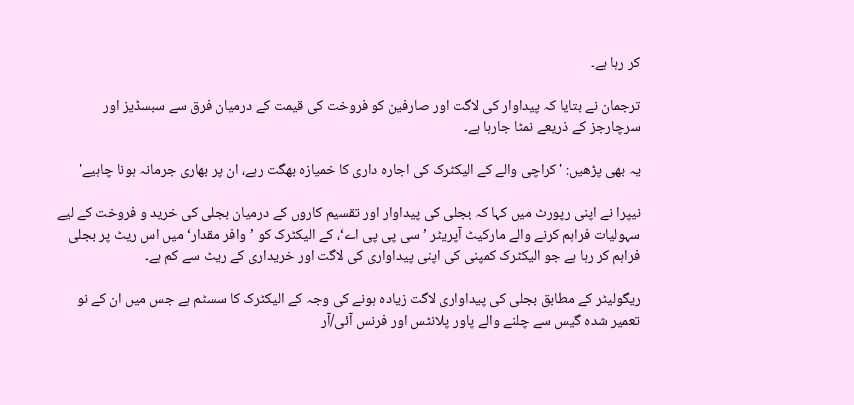کر رہا ہے۔

ترجمان نے بتایا کہ پیداوار کی لاگت اور صارفین کو فروخت کی قیمت کے درمیان فرق سے سبسڈیز اور سرچارجز کے ذریعے نمٹا جارہا ہے۔

یہ بھی پڑھیں: 'کراچی والے کے الیکٹرک کی اجارہ داری کا خمیازہ بھگت رہے، ان پر بھاری جرمانہ ہونا چاہیے'

نیپرا نے اپنی رپورٹ میں کہا کہ بجلی کی پیداوار اور تقسیم کاروں کے درمیان بجلی کی خرید و فروخت کے لیے سہولیات فراہم کرنے والے مارکیٹ آپریٹر ’سی پی پی اے‘، کے الیکٹرک کو ’وافر مقدار‘ میں اس ریٹ پر بجلی فراہم کر رہا ہے جو الیکٹرک کمپنی کی اپنی پیداواری کی لاگت اور خریداری کے ریٹ سے کم ہے۔

ریگولیٹر کے مطابق بجلی کی پیداواری لاگت زیادہ ہونے کی وجہ کے الیکٹرک کا سسٹم ہے جس میں ان کے نو تعمیر شدہ گیس سے چلنے والے پاور پلانٹس اور فرنس آئی/آر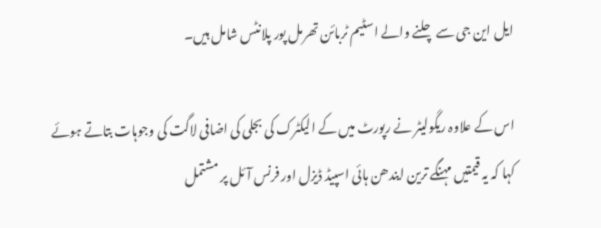ایل این جی سے چلنے والے اسٹیم ٹربائن تھرمل پور پلانٹس شامل ہیں۔

اس کے علاوہ ریگولیٹر نے رپورٹ میں کے الیکٹرک کی بجلی کی اضافی لاگت کی وجوہات بتاتے ہوئے کہا کہ یہ قیمتیں مہنگے ترین ایندھن ہائی اسپیڈ ڈیزل اور فرنس آئل پر مشتمل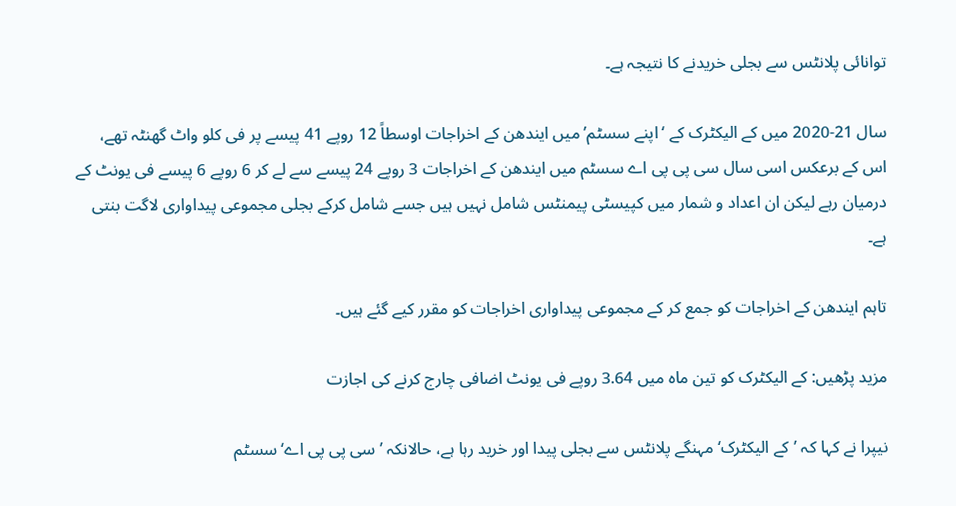توانائی پلانٹس سے بجلی خریدنے کا نتیجہ ہے۔

سال 21-2020 میں کے الیکٹرک کے ‘اپنے سسٹم’ میں ایندھن کے اخراجات اوسطاً 12 روپے 41 پیسے پر فی کلو واٹ گھنٹہ تھے، اس کے برعکس اسی سال سی پی پی اے سسٹم میں ایندھن کے اخراجات 3 روپے 24 پیسے سے لے کر 6 روپے 6 پیسے فی یونٹ کے درمیان رہے لیکن ان اعداد و شمار میں کپیسٹی پیمنٹس شامل نہیں ہیں جسے شامل کرکے بجلی مجموعی پیداواری لاگت بنتی ہے۔

تاہم ایندھن کے اخراجات کو جمع کر کے مجموعی پیداواری اخراجات کو مقرر کیے گئے ہیں۔

مزید پڑھیں: کے الیکٹرک کو تین ماہ میں 3.64 روپے فی یونٹ اضافی چارج کرنے کی اجازت

نیپرا نے کہا کہ ’کے الیکٹرک‘ مہنگے پلانٹس سے بجلی پیدا اور خرید رہا ہے، حالانکہ ’سی پی پی اے‘ سسٹم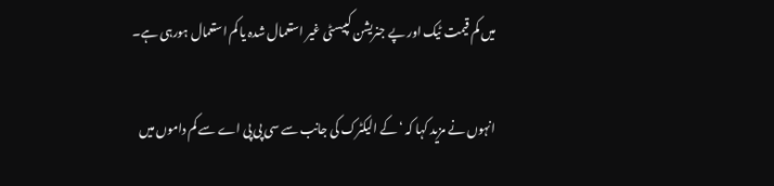میں کم قیمت ٹیک اور پے جنریشن کپیسٹی غیر استعمال شدہ یا کم استعمال ہورہی ہے۔

انہوں نے مزید کہا کہ ‘کے الیکٹرک کی جانب سے سی پی پی اے سے کم داموں میں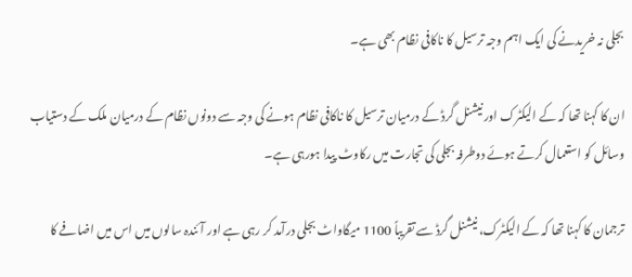بجلی نہ خریدنے کی ایک اہم وجہ ترسیل کا ناکافی نظام بھی ہے۔

ان کا کہنا تھا کہ کے الیکٹرک اور نیشنل گرڈ کے درمیان ترسیل کا ناکافی نظام ہونے کی وجہ سے دونوں نظام کے درمیان ملک کے دستیاب وسائل کو استعمال کرتے ہوئے دوطرفہ بجلی کی تجارت میں رکاوٹ پیدا ہورہی ہے۔

ترجمان کا کہنا تھا کہ کے الیکٹرک، نیشنل گرڈ سے تقریباً 1100 میگاواٹ بجلی درآمد کر رہی ہے اور آئندہ سالوں میں اس میں اضافے کا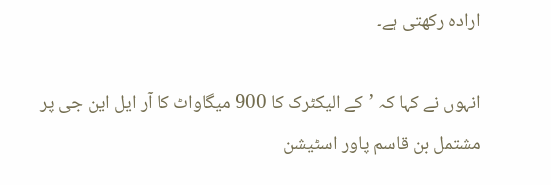ارادہ رکھتی ہے۔

انہوں نے کہا کہ ’کے الیکٹرک کا 900 میگاواٹ کا آر ایل این جی پر مشتمل بن قاسم پاور اسٹیشن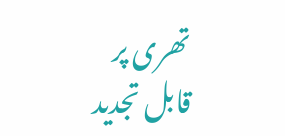تھری پر قابل تجدید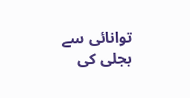توانائی سے بجلی کی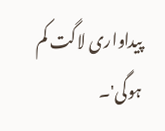پیداواری لاگت کم ہوگی'۔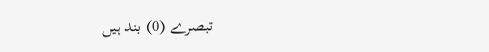تبصرے (0) بند ہیں